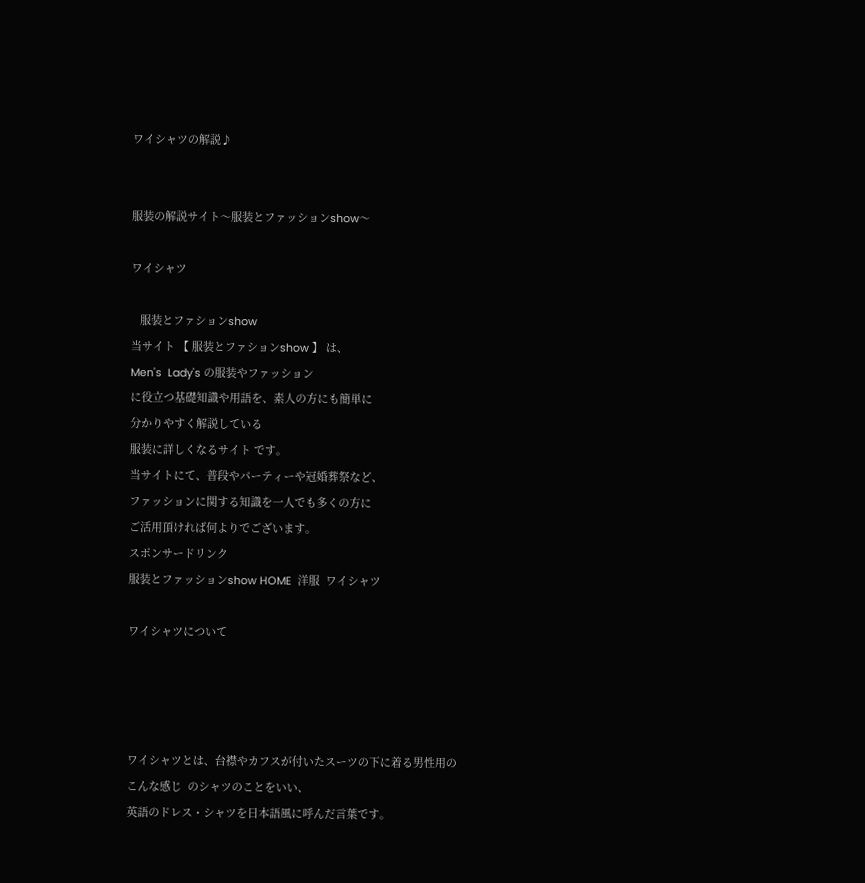ワイシャツの解説♪


服装の解説サイト〜服装とファッションshow〜

ワイシャツ

   服装とファションshow
当サイト 【 服装とファションshow 】 は、
Men's  Lady's の服装やファッション
に役立つ基礎知識や用語を、素人の方にも簡単に
分かりやすく解説している
服装に詳しくなるサイト です。
当サイトにて、普段やパーティーや冠婚葬祭など、
ファッションに関する知識を一人でも多くの方に
ご活用頂ければ何よりでございます。
スポンサードリンク
服装とファッションshow HOME  洋服  ワイシャツ

ワイシャツについて




ワイシャツとは、台襟やカフスが付いたスーツの下に着る男性用の
こんな感じ  のシャツのことをいい、
英語のドレス・シャツを日本語風に呼んだ言葉です。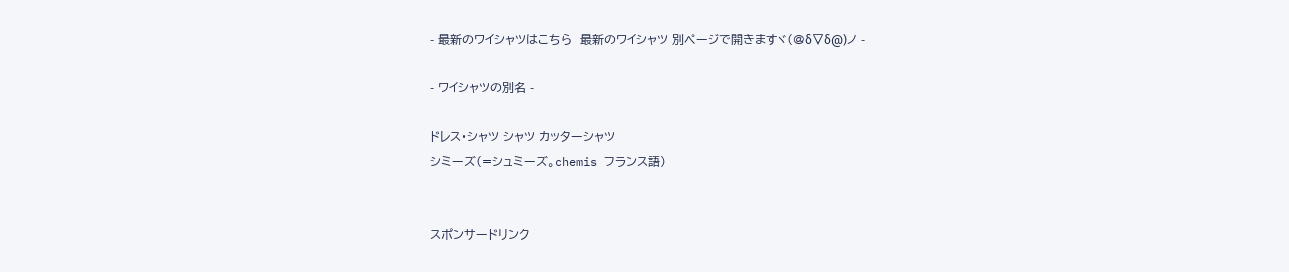- 最新のワイシャツはこちら  最新のワイシャツ 別ページで開きますヾ(@δ▽δ@)ノ -

- ワイシャツの別名 -

ドレス・シャツ シャツ カッターシャツ
シミーズ(=シュミーズ。chemis フランス語)


スポンサードリンク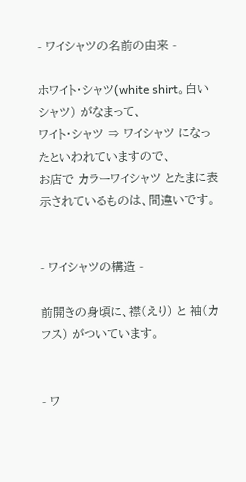- ワイシャツの名前の由来 -

ホワイト・シャツ(white shirt。白いシャツ) がなまって、
ワイト・シャツ ⇒ ワイシャツ になったといわれていますので、
お店で カラーワイシャツ とたまに表示されているものは、間違いです。


- ワイシャツの構造 -

前開きの身頃に、襟(えり) と 袖(カフス) がついています。


- ワ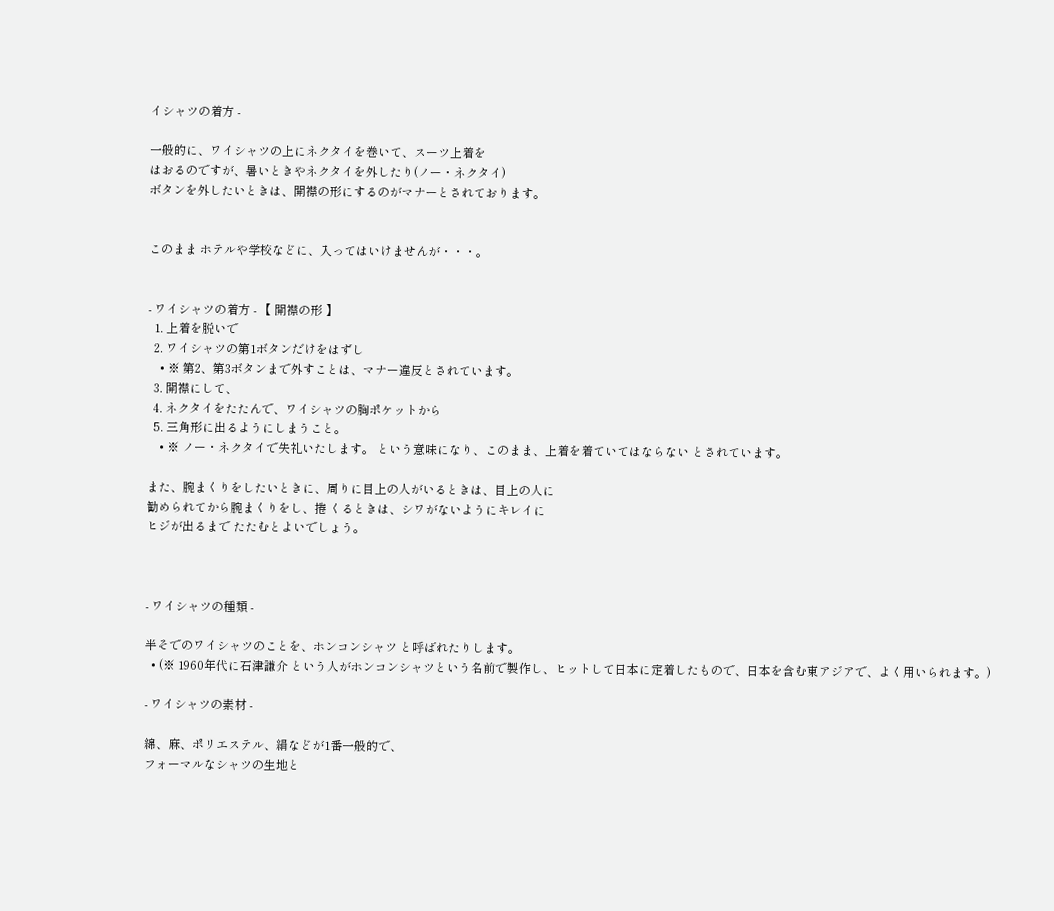イシャツの着方 -

一般的に、ワイシャツの上にネクタイを巻いて、スーツ上着を
はおるのですが、暑いときやネクタイを外したり(ノー・ネクタイ)
ボタンを外したいときは、開襟の形にするのがマナーとされております。


このまま ホテルや学校などに、入ってはいけませんが・・・。


- ワイシャツの着方 - 【 開襟の形 】
  1. 上着を脱いで
  2. ワイシャツの第1ボタンだけをはずし
    • ※ 第2、第3ボタンまで外すことは、マナー違反とされています。
  3. 開襟にして、
  4. ネクタイをたたんで、ワイシャツの胸ポケットから
  5. 三角形に出るようにしまうこと。
    • ※ ノー・ネクタイで失礼いたします。 という意味になり、このまま、上着を着ていてはならない とされています。

また、腕まくりをしたいときに、周りに目上の人がいるときは、目上の人に
勧められてから腕まくりをし、捲 くるときは、シワがないようにキレイに
ヒジが出るまで たたむとよいでしょう。



- ワイシャツの種類 -

半そでのワイシャツのことを、ホンコンシャツ と呼ばれたりします。
  • (※ 1960年代に石津謙介 という人がホンコンシャツという名前で製作し、ヒットして日本に定着したもので、日本を含む東アジアで、よく用いられます。)

- ワイシャツの素材 -

綿、麻、ポリエステル、絹などが1番一般的で、
フォーマルなシャツの生地と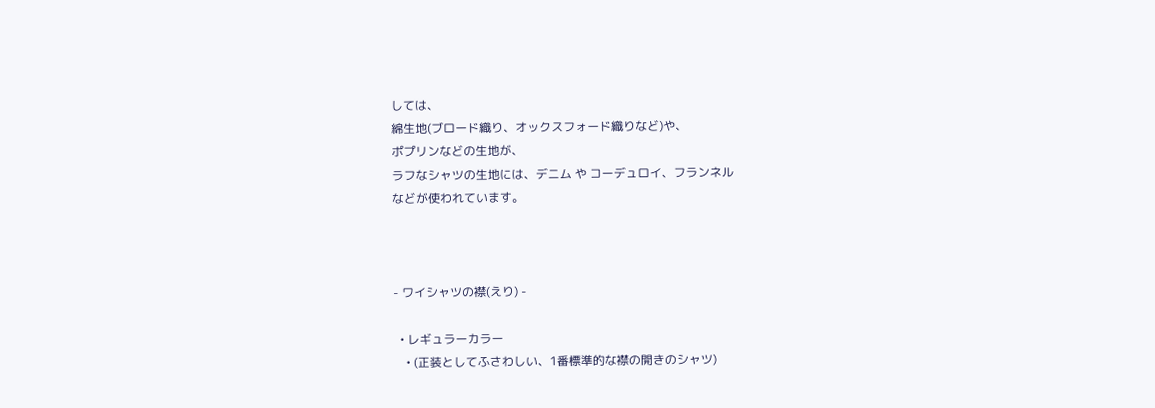しては、
綿生地(ブロード織り、オックスフォード織りなど)や、
ポプリンなどの生地が、
ラフなシャツの生地には、デニム や コーデュロイ、フランネル
などが使われています。



- ワイシャツの襟(えり) -

  • レギュラーカラー
    • (正装としてふさわしい、1番標準的な襟の開きのシャツ)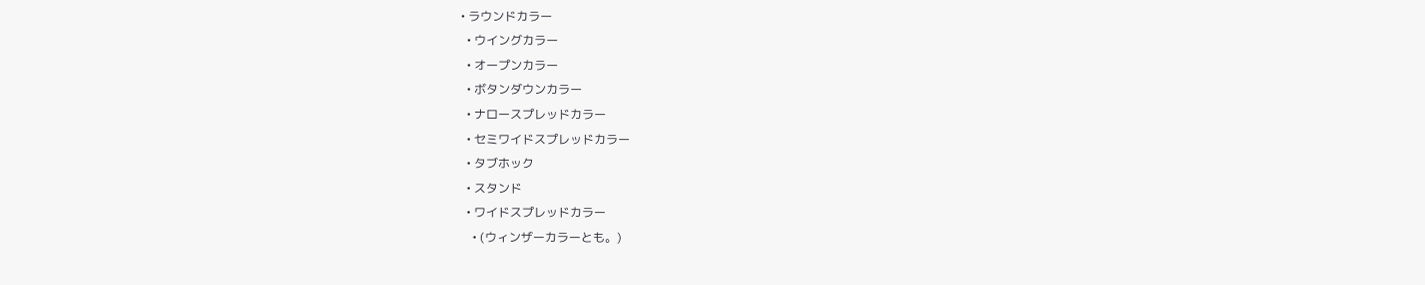• ラウンドカラー
  • ウイングカラー
  • オープンカラー
  • ボタンダウンカラー
  • ナロースプレッドカラー
  • セミワイドスプレッドカラー
  • タブホック
  • スタンド
  • ワイドスプレッドカラー
    • (ウィンザーカラーとも。)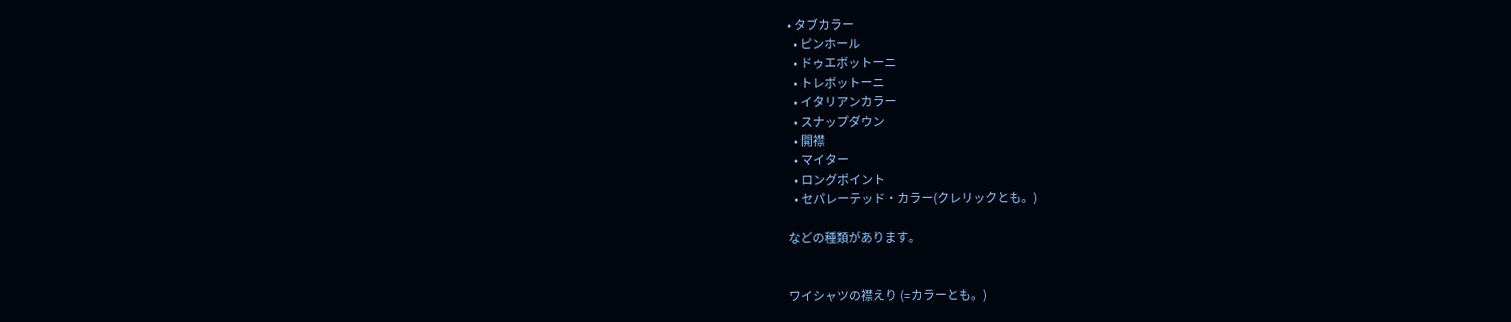• タブカラー
  • ピンホール
  • ドゥエボットーニ
  • トレボットーニ
  • イタリアンカラー
  • スナップダウン
  • 開襟
  • マイター
  • ロングポイント
  • セパレーテッド・カラー(クレリックとも。)

などの種類があります。


ワイシャツの襟えり (=カラーとも。)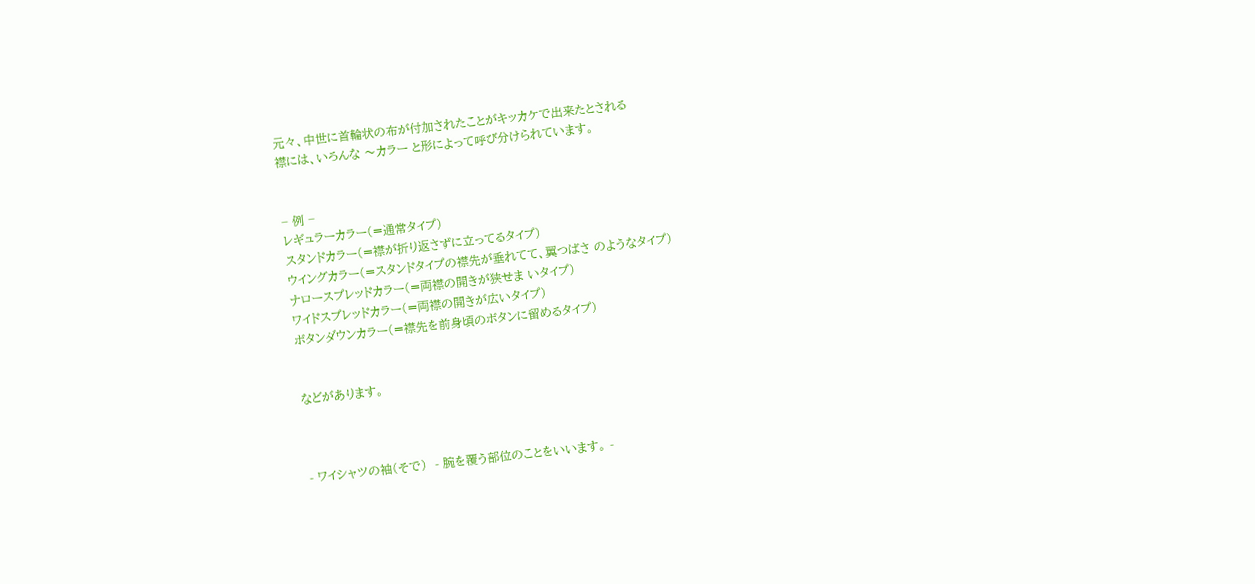元々、中世に首輪状の布が付加されたことがキッカケで出来たとされる
襟には、いろんな 〜カラー と形によって呼び分けられています。


− 例 −
レギュラーカラー(=通常タイプ)
スタンドカラー(=襟が折り返さずに立ってるタイプ)
ウイングカラー(=スタンドタイプの襟先が垂れてて、翼つばさ のようなタイプ)
ナロースプレッドカラー(=両襟の開きが狭せま いタイプ)
ワイドスプレッドカラー(=両襟の開きが広いタイプ)
ボタンダウンカラー(=襟先を前身頃のボタンに留めるタイプ)


などがあります。



- ワイシャツの袖(そで)  - 腕を覆う部位のことをいいます。 -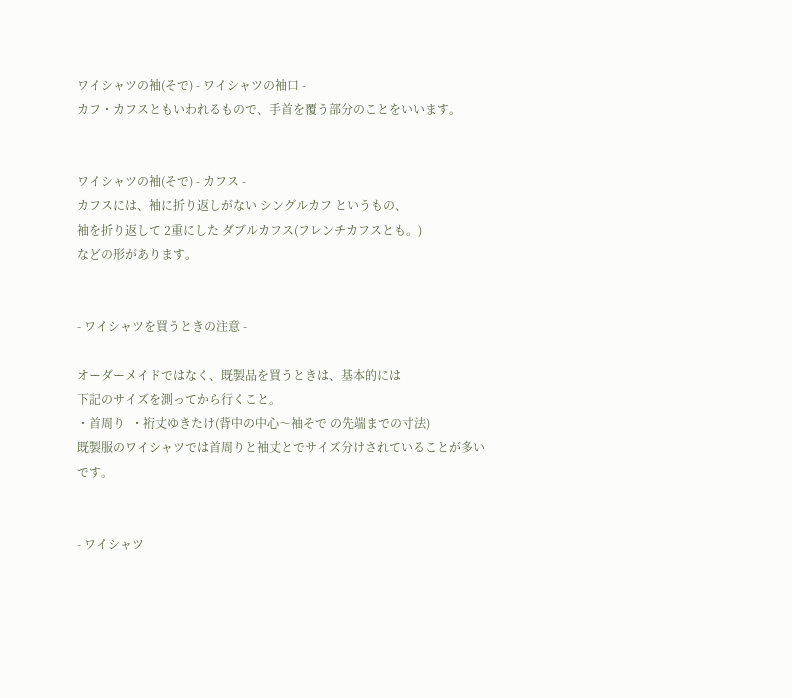ワイシャツの袖(そで) - ワイシャツの袖口 -
カフ・カフスともいわれるもので、手首を覆う部分のことをいいます。


ワイシャツの袖(そで) - カフス -
カフスには、袖に折り返しがない シングルカフ というもの、
袖を折り返して 2重にした ダブルカフス(フレンチカフスとも。)
などの形があります。


- ワイシャツを買うときの注意 -

オーダーメイドではなく、既製品を買うときは、基本的には
下記のサイズを測ってから行くこと。
・首周り  ・裄丈ゆきたけ(背中の中心〜袖そで の先端までの寸法)
既製服のワイシャツでは首周りと袖丈とでサイズ分けされていることが多いです。


- ワイシャツ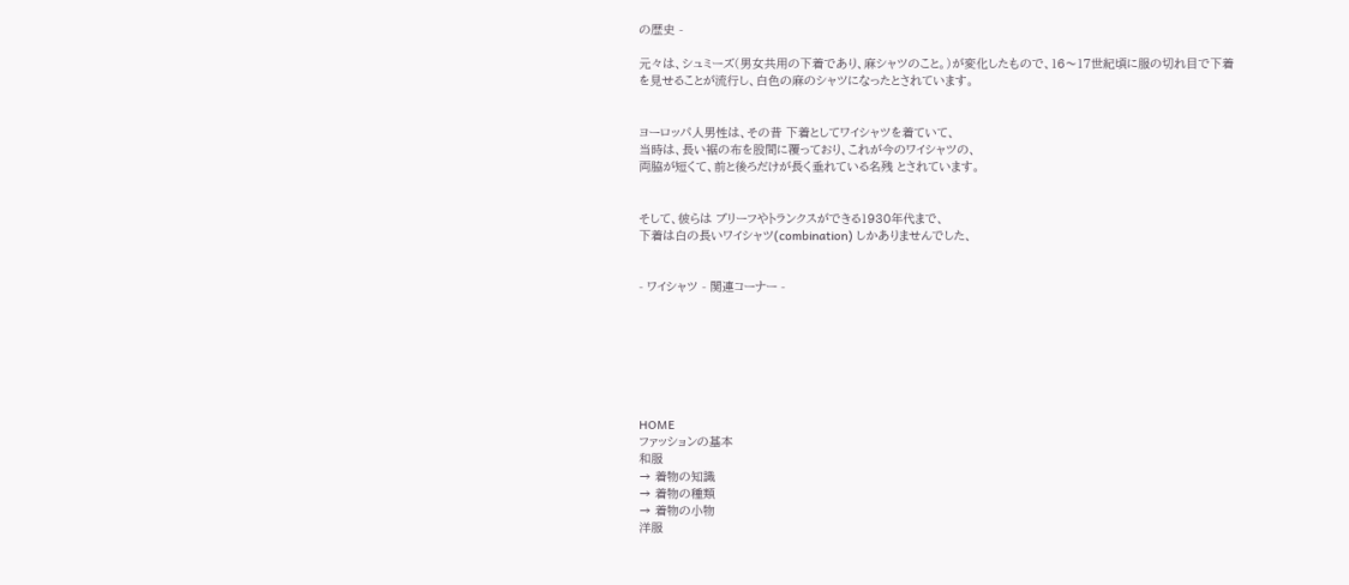の歴史 -

元々は、シュミーズ(男女共用の下着であり、麻シャツのこと。)が変化したもので、16〜17世紀頃に服の切れ目で下着を見せることが流行し、白色の麻のシャツになったとされています。


ヨーロッパ人男性は、その昔 下着としてワイシャツを着ていて、
当時は、長い裾の布を股間に覆っており、これが今のワイシャツの、
両脇が短くて、前と後ろだけが長く垂れている名残 とされています。


そして、彼らは ブリーフやトランクスができる1930年代まで、
下着は白の長いワイシャツ(combination) しかありませんでした、


- ワイシャツ - 関連コーナー -







HOME
ファッションの基本
和服
→ 着物の知識
→ 着物の種類
→ 着物の小物
洋服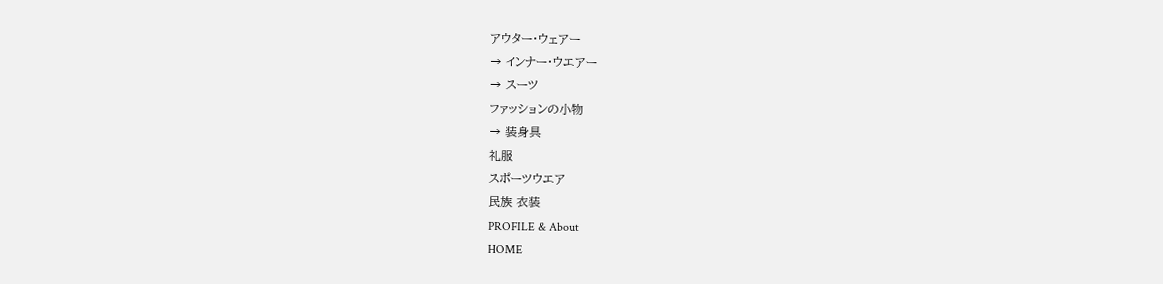アウター・ウェアー
→ インナー・ウエアー
→ スーツ
ファッションの小物
→ 装身具
礼服
スポーツウエア
民族 衣装
PROFILE & About
HOME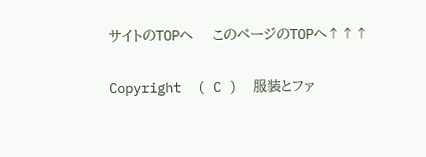サイトのTOPへ    このページのTOPへ↑↑↑

Copyright  ( C )  服装とファ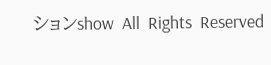ションshow  All  Rights  Reserved